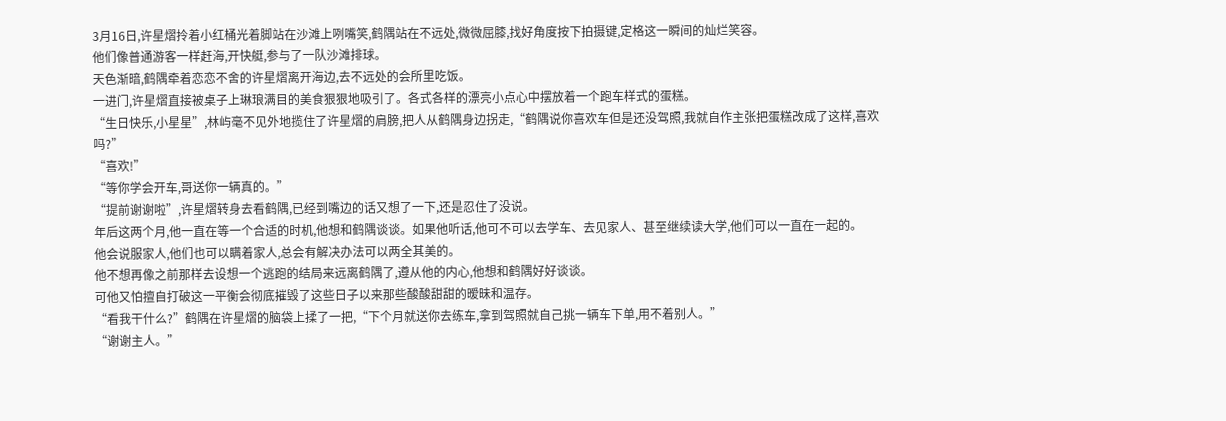3月16日,许星熠拎着小红桶光着脚站在沙滩上咧嘴笑,鹤隅站在不远处,微微屈膝,找好角度按下拍摄键,定格这一瞬间的灿烂笑容。
他们像普通游客一样赶海,开快艇,参与了一队沙滩排球。
天色渐暗,鹤隅牵着恋恋不舍的许星熠离开海边,去不远处的会所里吃饭。
一进门,许星熠直接被桌子上琳琅满目的美食狠狠地吸引了。各式各样的漂亮小点心中摆放着一个跑车样式的蛋糕。
“生日快乐,小星星”,林屿毫不见外地揽住了许星熠的肩膀,把人从鹤隅身边拐走,“鹤隅说你喜欢车但是还没驾照,我就自作主张把蛋糕改成了这样,喜欢吗?”
“喜欢!”
“等你学会开车,哥送你一辆真的。”
“提前谢谢啦”,许星熠转身去看鹤隅,已经到嘴边的话又想了一下,还是忍住了没说。
年后这两个月,他一直在等一个合适的时机,他想和鹤隅谈谈。如果他听话,他可不可以去学车、去见家人、甚至继续读大学,他们可以一直在一起的。
他会说服家人,他们也可以瞒着家人,总会有解决办法可以两全其美的。
他不想再像之前那样去设想一个逃跑的结局来远离鹤隅了,遵从他的内心,他想和鹤隅好好谈谈。
可他又怕擅自打破这一平衡会彻底摧毁了这些日子以来那些酸酸甜甜的暧昧和温存。
“看我干什么?”鹤隅在许星熠的脑袋上揉了一把,“下个月就送你去练车,拿到驾照就自己挑一辆车下单,用不着别人。”
“谢谢主人。”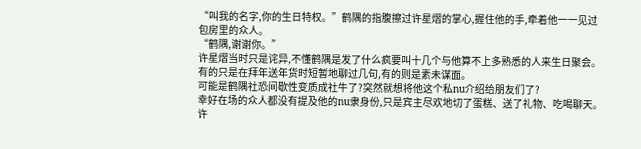“叫我的名字,你的生日特权。”鹤隅的指腹擦过许星熠的掌心,握住他的手,牵着他一一见过包房里的众人。
“鹤隅,谢谢你。”
许星熠当时只是诧异,不懂鹤隅是发了什么疯要叫十几个与他算不上多熟悉的人来生日聚会。
有的只是在拜年送年货时短暂地聊过几句,有的则是素未谋面。
可能是鹤隅社恐间歇性变质成社牛了?突然就想将他这个私nu介绍给朋友们了?
幸好在场的众人都没有提及他的nu隶身份,只是宾主尽欢地切了蛋糕、送了礼物、吃喝聊天。
许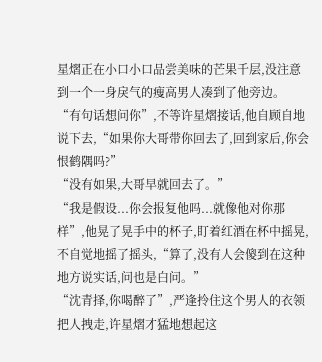星熠正在小口小口品尝美味的芒果千层,没注意到一个一身戾气的瘦高男人凑到了他旁边。
“有句话想问你”,不等许星熠接话,他自顾自地说下去,“如果你大哥带你回去了,回到家后,你会恨鹤隅吗?”
“没有如果,大哥早就回去了。”
“我是假设...你会报复他吗...就像他对你那样”,他晃了晃手中的杯子,盯着红酒在杯中摇晃,不自觉地摇了摇头,“算了,没有人会傻到在这种地方说实话,问也是白问。”
“沈青择,你喝醉了”,严逢拎住这个男人的衣领把人拽走,许星熠才猛地想起这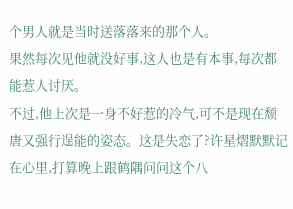个男人就是当时送落落来的那个人。
果然每次见他就没好事,这人也是有本事,每次都能惹人讨厌。
不过,他上次是一身不好惹的冷气,可不是现在颓唐又强行逞能的姿态。这是失恋了?许星熠默默记在心里,打算晚上跟鹤隅问问这个八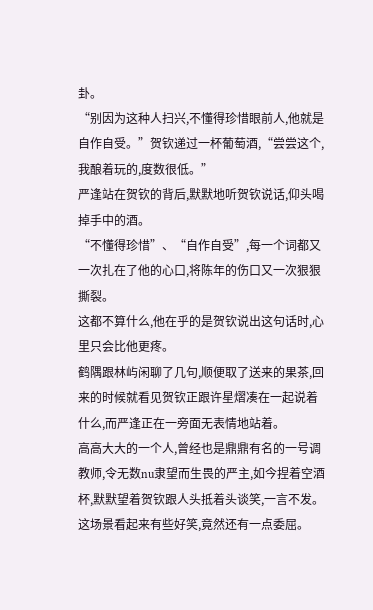卦。
“别因为这种人扫兴,不懂得珍惜眼前人,他就是自作自受。”贺钦递过一杯葡萄酒,“尝尝这个,我酿着玩的,度数很低。”
严逢站在贺钦的背后,默默地听贺钦说话,仰头喝掉手中的酒。
“不懂得珍惜”、“自作自受”,每一个词都又一次扎在了他的心口,将陈年的伤口又一次狠狠撕裂。
这都不算什么,他在乎的是贺钦说出这句话时,心里只会比他更疼。
鹤隅跟林屿闲聊了几句,顺便取了送来的果茶,回来的时候就看见贺钦正跟许星熠凑在一起说着什么,而严逢正在一旁面无表情地站着。
高高大大的一个人,曾经也是鼎鼎有名的一号调教师,令无数nu隶望而生畏的严主,如今捏着空酒杯,默默望着贺钦跟人头抵着头谈笑,一言不发。
这场景看起来有些好笑,竟然还有一点委屈。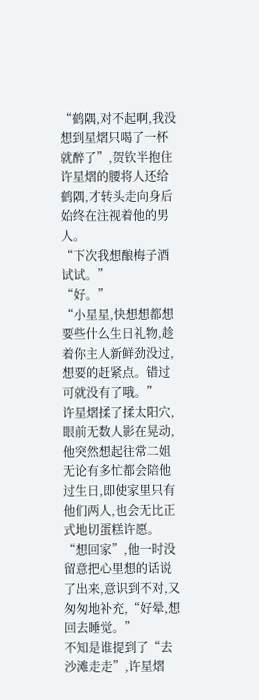“鹤隅,对不起啊,我没想到星熠只喝了一杯就醉了”,贺钦半抱住许星熠的腰将人还给鹤隅,才转头走向身后始终在注视着他的男人。
“下次我想酿梅子酒试试。”
“好。”
“小星星,快想想都想要些什么生日礼物,趁着你主人新鲜劲没过,想要的赶紧点。错过可就没有了哦。”
许星熠揉了揉太阳穴,眼前无数人影在晃动,他突然想起往常二姐无论有多忙都会陪他过生日,即使家里只有他们两人,也会无比正式地切蛋糕许愿。
“想回家”,他一时没留意把心里想的话说了出来,意识到不对,又匆匆地补充,“好晕,想回去睡觉。”
不知是谁提到了“去沙滩走走”,许星熠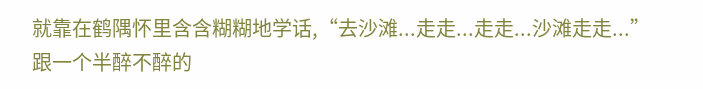就靠在鹤隅怀里含含糊糊地学话,“去沙滩...走走...走走...沙滩走走...”
跟一个半醉不醉的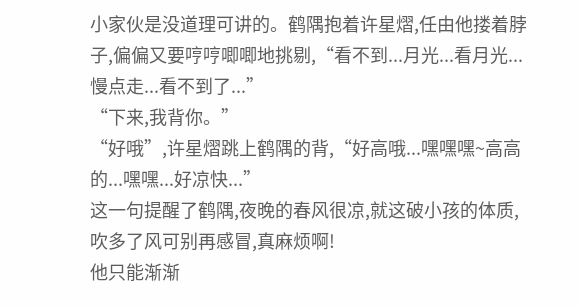小家伙是没道理可讲的。鹤隅抱着许星熠,任由他搂着脖子,偏偏又要哼哼唧唧地挑剔,“看不到...月光...看月光...慢点走...看不到了...”
“下来,我背你。”
“好哦”,许星熠跳上鹤隅的背,“好高哦...嘿嘿嘿~高高的...嘿嘿...好凉快...”
这一句提醒了鹤隅,夜晚的春风很凉,就这破小孩的体质,吹多了风可别再感冒,真麻烦啊!
他只能渐渐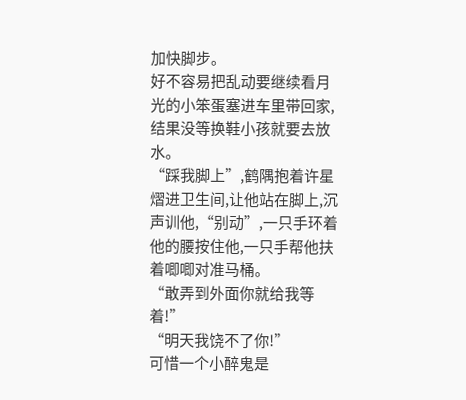加快脚步。
好不容易把乱动要继续看月光的小笨蛋塞进车里带回家,结果没等换鞋小孩就要去放水。
“踩我脚上”,鹤隅抱着许星熠进卫生间,让他站在脚上,沉声训他,“别动”,一只手环着他的腰按住他,一只手帮他扶着唧唧对准马桶。
“敢弄到外面你就给我等着!”
“明天我饶不了你!”
可惜一个小醉鬼是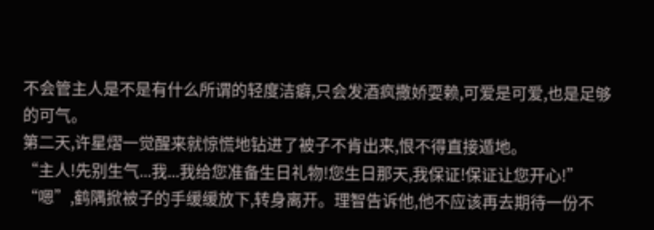不会管主人是不是有什么所谓的轻度洁癖,只会发酒疯撒娇耍赖,可爱是可爱,也是足够的可气。
第二天,许星熠一觉醒来就惊慌地钻进了被子不肯出来,恨不得直接遁地。
“主人!先别生气...我...我给您准备生日礼物!您生日那天,我保证!保证让您开心!”
“嗯”,鹤隅掀被子的手缓缓放下,转身离开。理智告诉他,他不应该再去期待一份不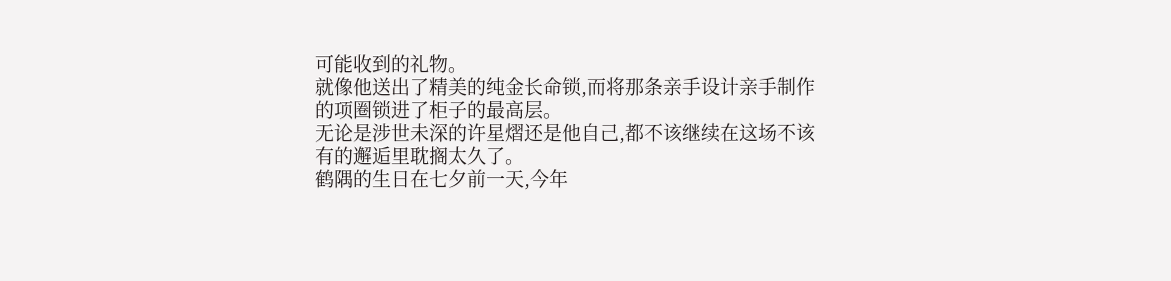可能收到的礼物。
就像他送出了精美的纯金长命锁,而将那条亲手设计亲手制作的项圈锁进了柜子的最高层。
无论是涉世未深的许星熠还是他自己,都不该继续在这场不该有的邂逅里耽搁太久了。
鹤隅的生日在七夕前一天,今年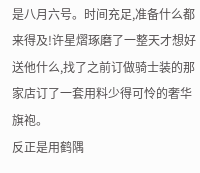是八月六号。时间充足,准备什么都来得及!许星熠琢磨了一整天才想好送他什么,找了之前订做骑士装的那家店订了一套用料少得可怜的奢华旗袍。
反正是用鹤隅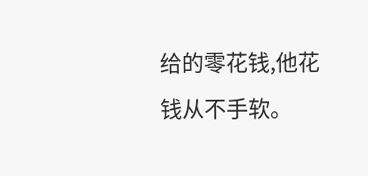给的零花钱,他花钱从不手软。